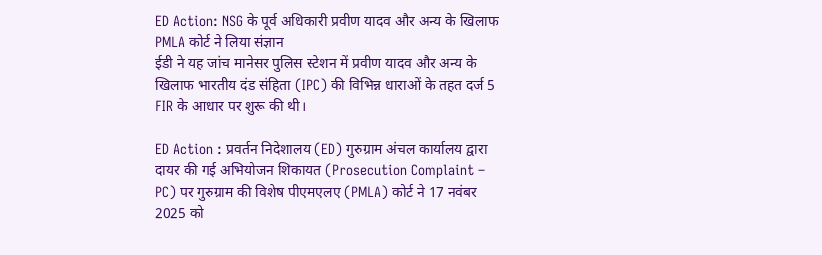ED Action: NSG के पूर्व अधिकारी प्रवीण यादव और अन्य के खिलाफ PMLA कोर्ट ने लिया संज्ञान
ईडी ने यह जांच मानेसर पुलिस स्टेशन में प्रवीण यादव और अन्य के खिलाफ भारतीय दंड संहिता (IPC) की विभिन्न धाराओं के तहत दर्ज 5 FIR के आधार पर शुरू की थी।

ED Action : प्रवर्तन निदेशालय (ED) गुरुग्राम अंचल कार्यालय द्वारा दायर की गई अभियोजन शिकायत (Prosecution Complaint – PC) पर गुरुग्राम की विशेष पीएमएलए (PMLA) कोर्ट ने 17 नवंबर 2025 को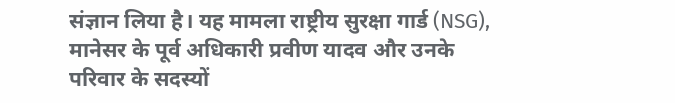संज्ञान लिया है। यह मामला राष्ट्रीय सुरक्षा गार्ड (NSG), मानेसर के पूर्व अधिकारी प्रवीण यादव और उनके परिवार के सदस्यों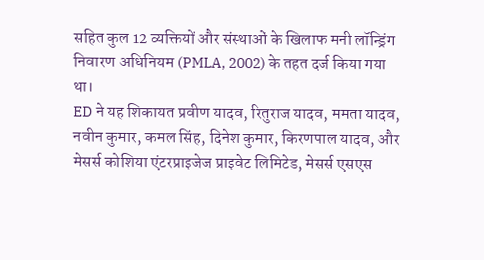सहित कुल 12 व्यक्तियों और संस्थाओं के खिलाफ मनी लॉन्ड्रिंग निवारण अधिनियम (PMLA, 2002) के तहत दर्ज किया गया था।
ED ने यह शिकायत प्रवीण यादव, रितुराज यादव, ममता यादव, नवीन कुमार, कमल सिंह, दिनेश कुमार, किरणपाल यादव, और मेसर्स कोशिया एंटरप्राइजेज प्राइवेट लिमिटेड, मेसर्स एसएस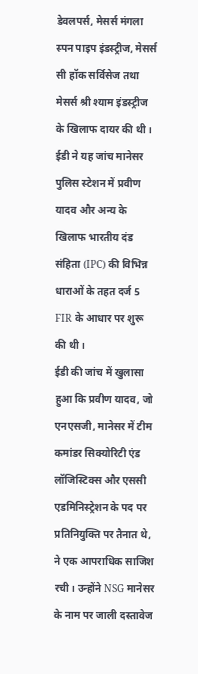डेवलपर्स, मेसर्स मंगला स्पन पाइप इंडस्ट्रीज, मेसर्स सी हॉक सर्विसेज तथा मेसर्स श्री श्याम इंडस्ट्रीज के खिलाफ दायर की थी।
ईडी ने यह जांच मानेसर पुलिस स्टेशन में प्रवीण यादव और अन्य के खिलाफ भारतीय दंड संहिता (IPC) की विभिन्न धाराओं के तहत दर्ज 5 FIR के आधार पर शुरू की थी।
ईडी की जांच में खुलासा हुआ कि प्रवीण यादव, जो एनएसजी, मानेसर में टीम कमांडर सिक्योरिटी एंड लॉजिस्टिक्स और एससी एडमिनिस्ट्रेशन के पद पर प्रतिनियुक्ति पर तैनात थे, ने एक आपराधिक साजिश रची। उन्होंने NSG मानेसर के नाम पर जाली दस्तावेज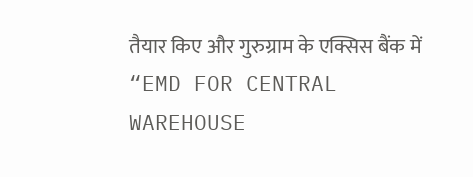तैयार किए और गुरुग्राम के एक्सिस बैंक में “EMD FOR CENTRAL WAREHOUSE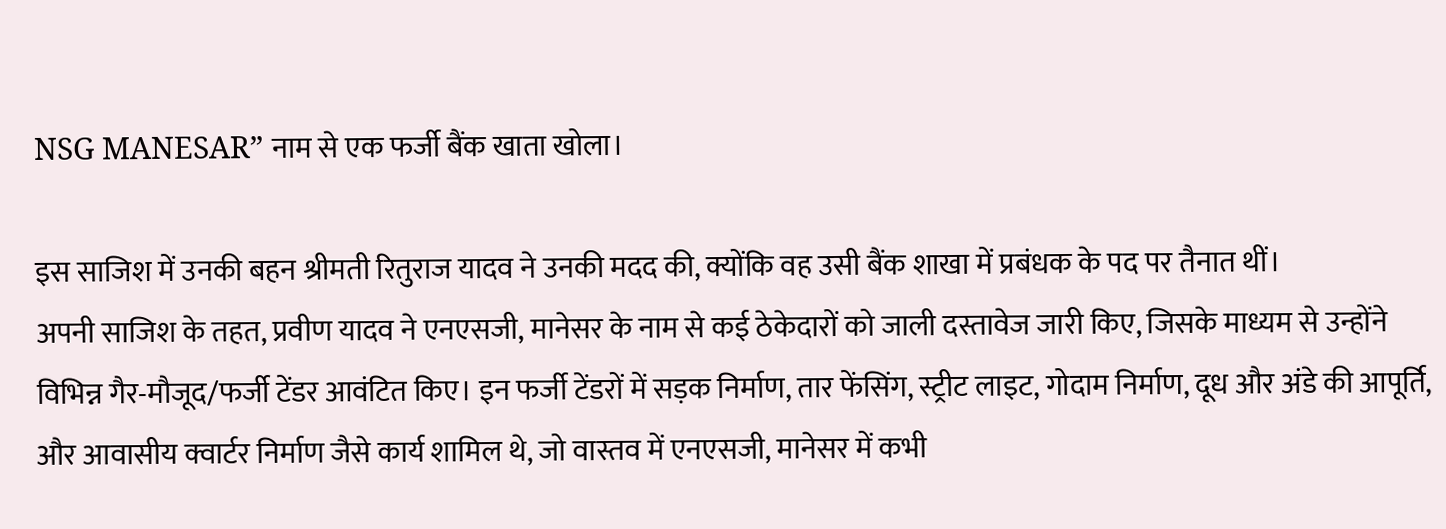NSG MANESAR” नाम से एक फर्जी बैंक खाता खोला।

इस साजिश में उनकी बहन श्रीमती रितुराज यादव ने उनकी मदद की, क्योंकि वह उसी बैंक शाखा में प्रबंधक के पद पर तैनात थीं।
अपनी साजिश के तहत, प्रवीण यादव ने एनएसजी, मानेसर के नाम से कई ठेकेदारों को जाली दस्तावेज जारी किए, जिसके माध्यम से उन्होंने विभिन्न गैर-मौजूद/फर्जी टेंडर आवंटित किए। इन फर्जी टेंडरों में सड़क निर्माण, तार फेंसिंग, स्ट्रीट लाइट, गोदाम निर्माण, दूध और अंडे की आपूर्ति, और आवासीय क्वार्टर निर्माण जैसे कार्य शामिल थे, जो वास्तव में एनएसजी, मानेसर में कभी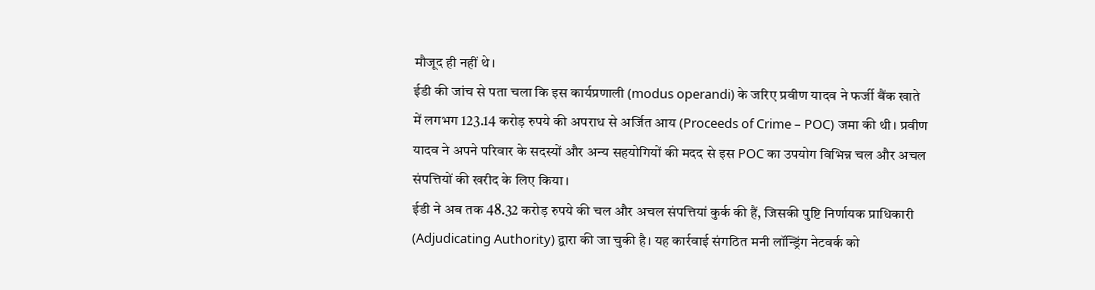मौजूद ही नहीं थे।
ईडी की जांच से पता चला कि इस कार्यप्रणाली (modus operandi) के जरिए प्रवीण यादव ने फर्जी बैंक खाते में लगभग 123.14 करोड़ रुपये की अपराध से अर्जित आय (Proceeds of Crime – POC) जमा की थी। प्रवीण यादव ने अपने परिवार के सदस्यों और अन्य सहयोगियों की मदद से इस POC का उपयोग विभिन्न चल और अचल संपत्तियों की खरीद के लिए किया।
ईडी ने अब तक 48.32 करोड़ रुपये की चल और अचल संपत्तियां कुर्क की हैं, जिसकी पुष्टि निर्णायक प्राधिकारी (Adjudicating Authority) द्वारा की जा चुकी है। यह कार्रवाई संगठित मनी लॉन्ड्रिंग नेटवर्क को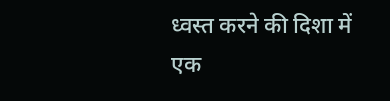ध्वस्त करने की दिशा में एक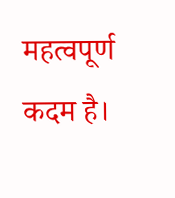महत्वपूर्ण कदम है।